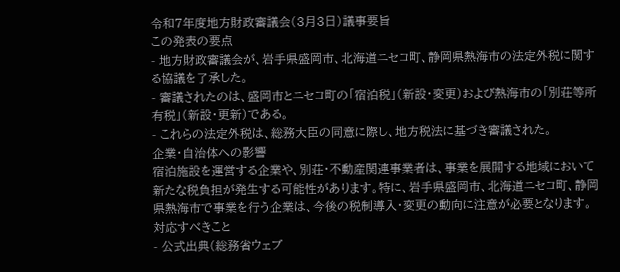令和7年度地方財政審議会(3月3日)議事要旨
この発表の要点
- 地方財政審議会が、岩手県盛岡市、北海道ニセコ町、静岡県熱海市の法定外税に関する協議を了承した。
- 審議されたのは、盛岡市とニセコ町の「宿泊税」(新設・変更)および熱海市の「別荘等所有税」(新設・更新)である。
- これらの法定外税は、総務大臣の同意に際し、地方税法に基づき審議された。
企業・自治体への影響
宿泊施設を運営する企業や、別荘・不動産関連事業者は、事業を展開する地域において新たな税負担が発生する可能性があります。特に、岩手県盛岡市、北海道ニセコ町、静岡県熱海市で事業を行う企業は、今後の税制導入・変更の動向に注意が必要となります。
対応すべきこと
- 公式出典(総務省ウェブ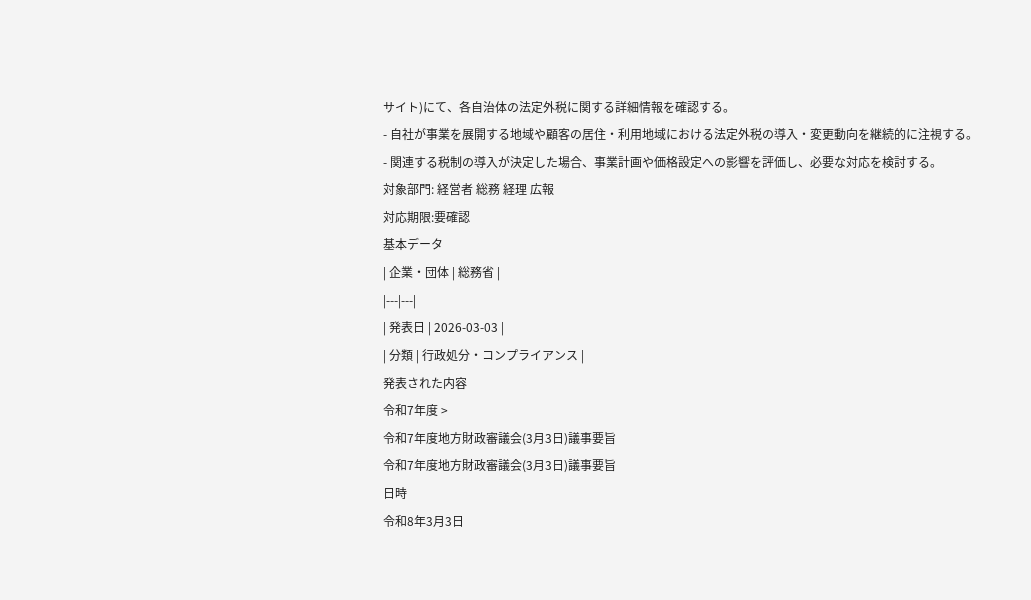サイト)にて、各自治体の法定外税に関する詳細情報を確認する。
- 自社が事業を展開する地域や顧客の居住・利用地域における法定外税の導入・変更動向を継続的に注視する。
- 関連する税制の導入が決定した場合、事業計画や価格設定への影響を評価し、必要な対応を検討する。
対象部門: 経営者 総務 経理 広報
対応期限:要確認
基本データ
| 企業・団体 | 総務省 |
|---|---|
| 発表日 | 2026-03-03 |
| 分類 | 行政処分・コンプライアンス |
発表された内容
令和7年度 >
令和7年度地方財政審議会(3月3日)議事要旨
令和7年度地方財政審議会(3月3日)議事要旨
日時
令和8年3月3日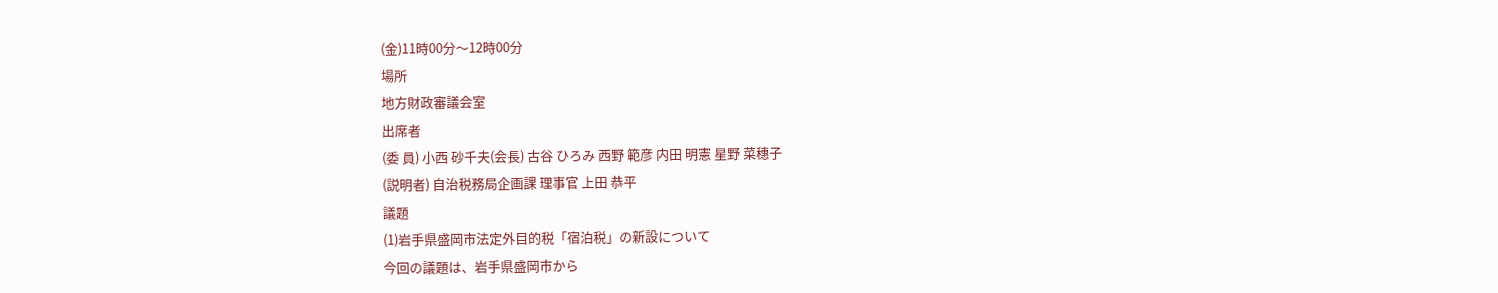(金)11時00分〜12時00分
場所
地方財政審議会室
出席者
(委 員) 小西 砂千夫(会長) 古谷 ひろみ 西野 範彦 内田 明憲 星野 菜穗子
(説明者) 自治税務局企画課 理事官 上田 恭平
議題
(1)岩手県盛岡市法定外目的税「宿泊税」の新設について
今回の議題は、岩手県盛岡市から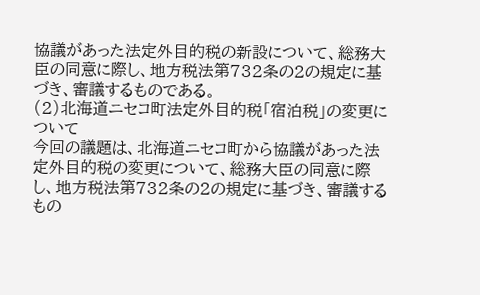協議があった法定外目的税の新設について、総務大臣の同意に際し、地方税法第732条の2の規定に基づき、審議するものである。
(2)北海道ニセコ町法定外目的税「宿泊税」の変更について
今回の議題は、北海道ニセコ町から協議があった法定外目的税の変更について、総務大臣の同意に際し、地方税法第732条の2の規定に基づき、審議するもの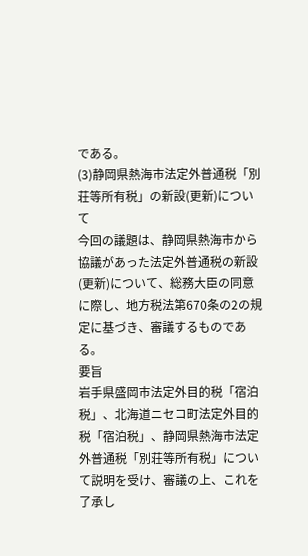である。
(3)静岡県熱海市法定外普通税「別荘等所有税」の新設(更新)について
今回の議題は、静岡県熱海市から協議があった法定外普通税の新設(更新)について、総務大臣の同意に際し、地方税法第670条の2の規定に基づき、審議するものである。
要旨
岩手県盛岡市法定外目的税「宿泊税」、北海道ニセコ町法定外目的税「宿泊税」、静岡県熱海市法定外普通税「別荘等所有税」について説明を受け、審議の上、これを了承し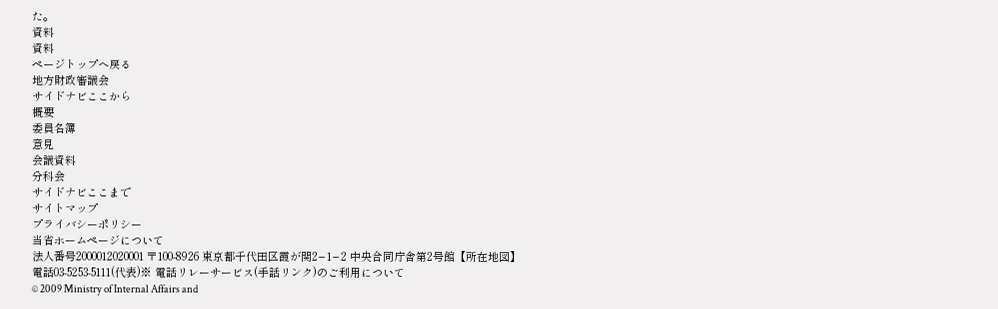た。
資料
資料
ページトップへ戻る
地方財政審議会
サイドナビここから
概要
委員名簿
意見
会議資料
分科会
サイドナビここまで
サイトマップ
プライバシーポリシー
当省ホームページについて
法人番号2000012020001 〒100-8926 東京都千代田区霞が関2−1−2 中央合同庁舎第2号館【所在地図】
電話03-5253-5111(代表)※ 電話リレーサービス(手話リンク)のご利用について
© 2009 Ministry of Internal Affairs and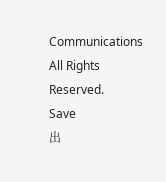Communications All Rights Reserved.
Save
出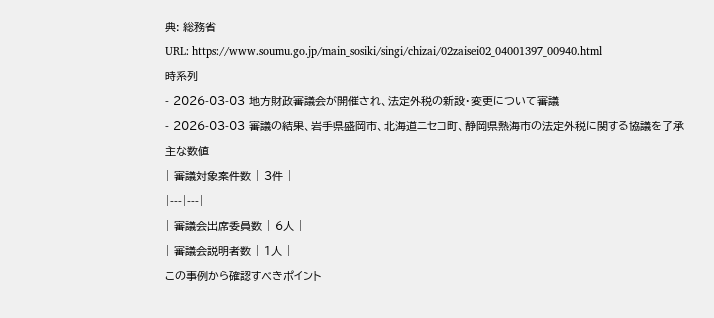典: 総務省
URL: https://www.soumu.go.jp/main_sosiki/singi/chizai/02zaisei02_04001397_00940.html
時系列
- 2026-03-03 地方財政審議会が開催され、法定外税の新設・変更について審議
- 2026-03-03 審議の結果、岩手県盛岡市、北海道ニセコ町、静岡県熱海市の法定外税に関する協議を了承
主な数値
| 審議対象案件数 | 3件 |
|---|---|
| 審議会出席委員数 | 6人 |
| 審議会説明者数 | 1人 |
この事例から確認すべきポイント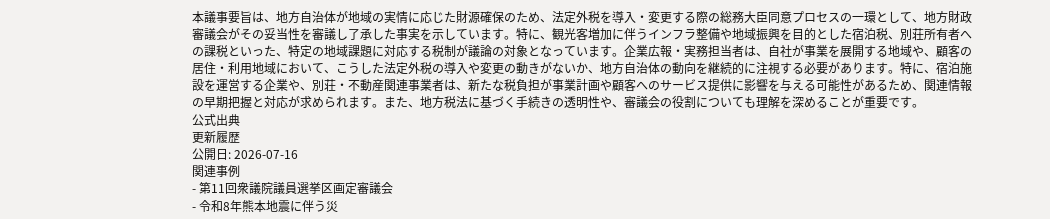本議事要旨は、地方自治体が地域の実情に応じた財源確保のため、法定外税を導入・変更する際の総務大臣同意プロセスの一環として、地方財政審議会がその妥当性を審議し了承した事実を示しています。特に、観光客増加に伴うインフラ整備や地域振興を目的とした宿泊税、別荘所有者への課税といった、特定の地域課題に対応する税制が議論の対象となっています。企業広報・実務担当者は、自社が事業を展開する地域や、顧客の居住・利用地域において、こうした法定外税の導入や変更の動きがないか、地方自治体の動向を継続的に注視する必要があります。特に、宿泊施設を運営する企業や、別荘・不動産関連事業者は、新たな税負担が事業計画や顧客へのサービス提供に影響を与える可能性があるため、関連情報の早期把握と対応が求められます。また、地方税法に基づく手続きの透明性や、審議会の役割についても理解を深めることが重要です。
公式出典
更新履歴
公開日: 2026-07-16
関連事例
- 第11回衆議院議員選挙区画定審議会
- 令和8年熊本地震に伴う災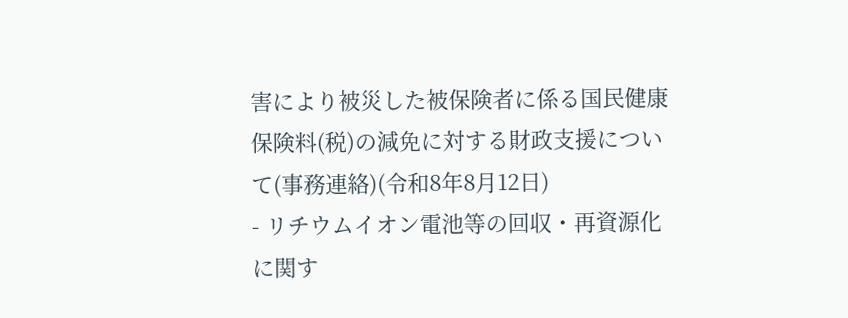害により被災した被保険者に係る国民健康保険料(税)の減免に対する財政支援について(事務連絡)(令和8年8月12日)
- リチウムイオン電池等の回収・再資源化に関す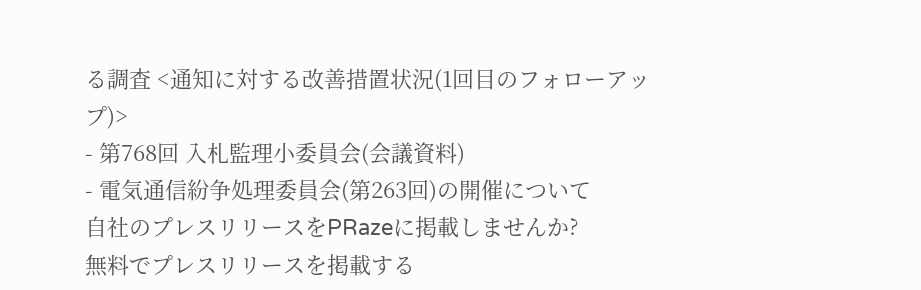る調査 <通知に対する改善措置状況(1回目のフォローアップ)>
- 第768回 入札監理小委員会(会議資料)
- 電気通信紛争処理委員会(第263回)の開催について
自社のプレスリリースをPRazeに掲載しませんか?
無料でプレスリリースを掲載する